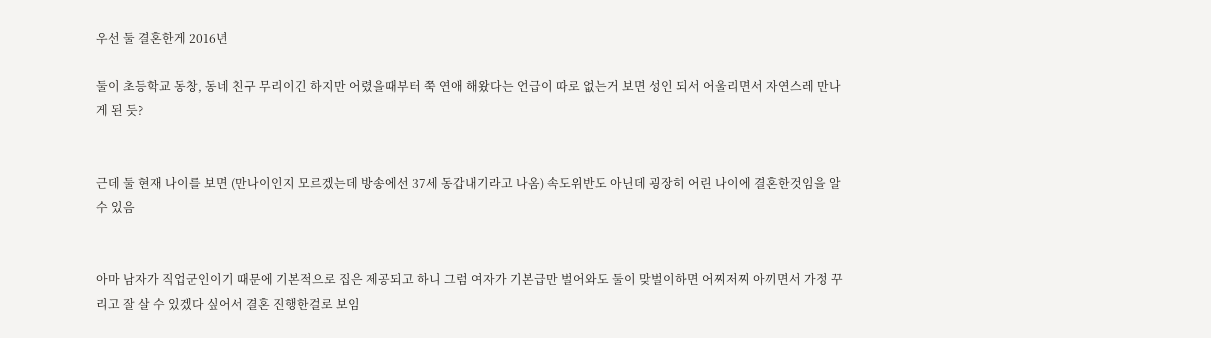우선 둘 결혼한게 2016년

둘이 초등학교 동창, 동네 친구 무리이긴 하지만 어렸을때부터 쭉 연애 해왔다는 언급이 따로 없는거 보면 성인 되서 어울리면서 자연스레 만나게 된 듯?


근데 둘 현재 나이를 보면 (만나이인지 모르겠는데 방송에선 37세 동갑내기라고 나옴) 속도위반도 아닌데 굉장히 어린 나이에 결혼한것임을 알 수 있음


아마 남자가 직업군인이기 때문에 기본적으로 집은 제공되고 하니 그럼 여자가 기본급만 벌어와도 둘이 맞벌이하면 어찌저찌 아끼면서 가정 꾸리고 잘 살 수 있겠다 싶어서 결혼 진행한걸로 보임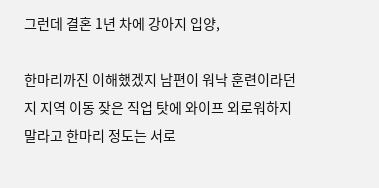그런데 결혼 1년 차에 강아지 입양,

한마리까진 이해했겠지 남편이 워낙 훈련이라던지 지역 이동 잦은 직업 탓에 와이프 외로워하지 말라고 한마리 정도는 서로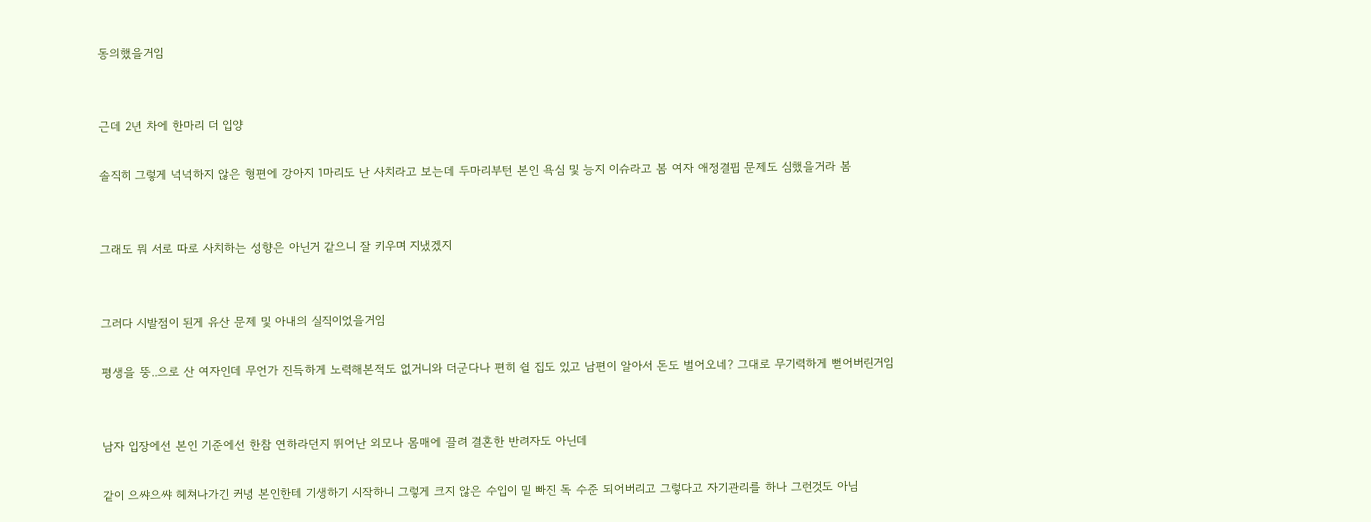동의했을거임


근데 2년 차에 한마리 더 입양

솔직히 그렇게 넉넉하지 않은 형편에 강아지 1마리도 난 사치라고 보는데 두마리부턴 본인 욕심 및 능지 이슈라고 봄 여자 애정결핍 문제도 심했을거라 봄


그래도 뭐 서로 따로 사치하는 성향은 아닌거 같으니 잘 키우며 지냈겠지


그러다 시발점이 된게 유산 문제 및 아내의 실직이었을거임

평생을 뚱..으로 산 여자인데 무언가 진득하게 노력해본적도 없거니와 더군다나 편히 쉴 집도 있고 남편이 알아서 돈도 벌어오네? 그대로 무기력하게 뻗어버린거임


남자 입장에선 본인 기준에선 한참 연하라던지 뛰어난 외모나 몸매에 끌려 결혼한 반려자도 아닌데

같이 으쌰으쌰 헤쳐나가긴 커녕 본인한테 기생하기 시작하니 그렇게 크지 않은 수입이 밑 빠진 독 수준 되어버리고 그렇다고 자기관리를 하나 그런것도 아님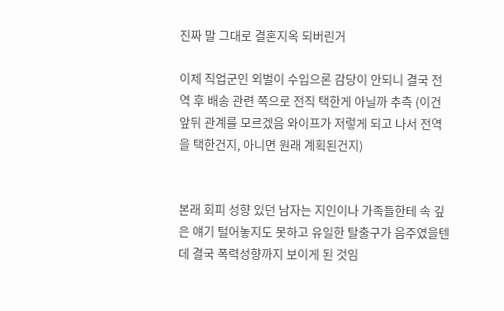진짜 말 그대로 결혼지옥 되버린거

이제 직업군인 외벌이 수입으론 감당이 안되니 결국 전역 후 배송 관련 쪽으로 전직 택한게 아닐까 추측 (이건 앞뒤 관계를 모르겠음 와이프가 저렇게 되고 나서 전역을 택한건지, 아니면 원래 계획된건지)


본래 회피 성향 있던 남자는 지인이나 가족들한테 속 깊은 얘기 털어놓지도 못하고 유일한 탈출구가 음주였을텐데 결국 폭력성향까지 보이게 된 것임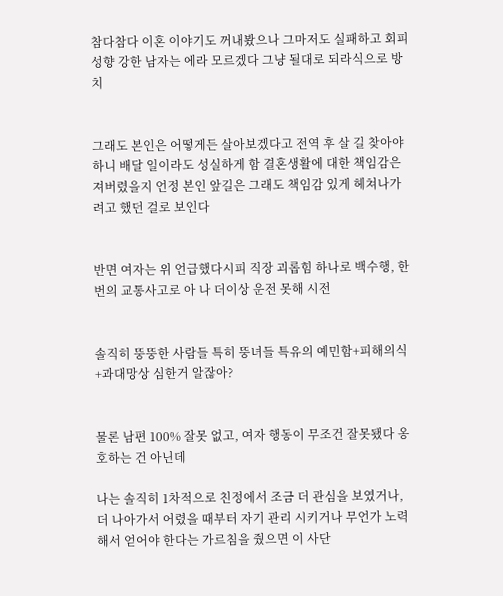참다참다 이혼 이야기도 꺼내봤으나 그마저도 실패하고 회피 성향 강한 남자는 에라 모르겠다 그냥 될대로 되라식으로 방치


그래도 본인은 어떻게든 살아보겠다고 전역 후 살 길 찾아야 하니 배달 일이라도 성실하게 함 결혼생활에 대한 책임감은 져버렸을지 언정 본인 앞길은 그래도 책임감 있게 헤쳐나가려고 했던 걸로 보인다


반면 여자는 위 언급했다시피 직장 괴롭힘 하나로 백수행, 한 번의 교통사고로 아 나 더이상 운전 못해 시전


솔직히 뚱뚱한 사람들 특히 뚱녀들 특유의 예민함+피해의식+과대망상 심한거 알잖아?


물론 남편 100% 잘못 없고, 여자 행동이 무조건 잘못됐다 옹호하는 건 아닌데

나는 솔직히 1차적으로 친정에서 조금 더 관심을 보였거나, 더 나아가서 어렸을 때부터 자기 관리 시키거나 무언가 노력해서 얻어야 한다는 가르침을 줬으면 이 사단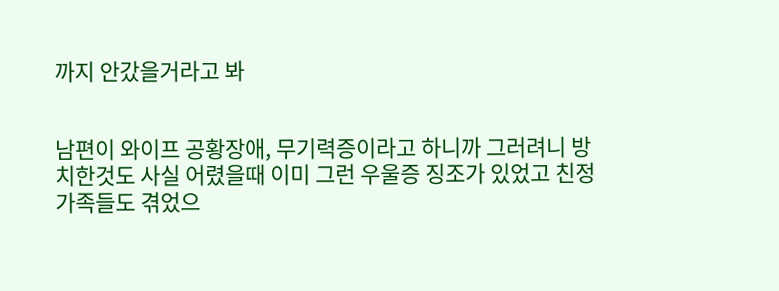까지 안갔을거라고 봐


남편이 와이프 공황장애, 무기력증이라고 하니까 그러려니 방치한것도 사실 어렸을때 이미 그런 우울증 징조가 있었고 친정 가족들도 겪었으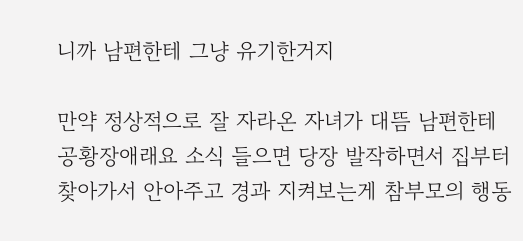니까 남편한테 그냥 유기한거지

만약 정상적으로 잘 자라온 자녀가 대뜸 남편한테 공황장애래요 소식 들으면 당장 발작하면서 집부터 찾아가서 안아주고 경과 지켜보는게 참부모의 행동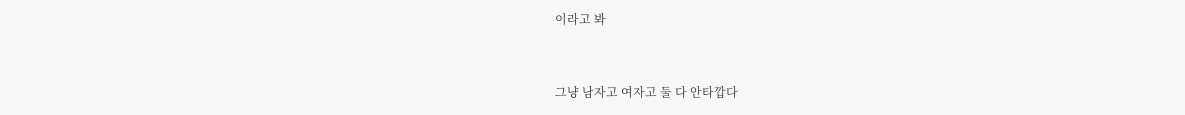이라고 봐


그냥 남자고 여자고 둘 다 안타깝다